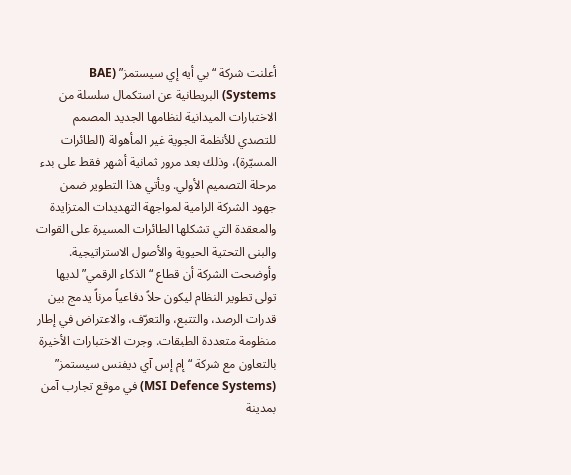أعلنت شركة “بي أيه إي سيستمز” (BAE Systems) البريطانية عن استكمال سلسلة من الاختبارات الميدانية لنظامها الجديد المصمم للتصدي للأنظمة الجوية غير المأهولة (الطائرات المسيّرة)، وذلك بعد مرور ثمانية أشهر فقط على بدء مرحلة التصميم الأولي. ويأتي هذا التطوير ضمن جهود الشركة الرامية لمواجهة التهديدات المتزايدة والمعقدة التي تشكلها الطائرات المسيرة على القوات والبنى التحتية الحيوية والأصول الاستراتيجية.
وأوضحت الشركة أن قطاع “الذكاء الرقمي” لديها تولى تطوير النظام ليكون حلاً دفاعياً مرناً يدمج بين قدرات الرصد، والتتبع، والتعرّف، والاعتراض في إطار منظومة متعددة الطبقات. وجرت الاختبارات الأخيرة بالتعاون مع شركة “إم إس آي ديفنس سيستمز” (MSI Defence Systems) في موقع تجارب آمن بمدينة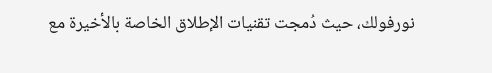نورفولك، حيث دُمجت تقنيات الإطلاق الخاصة بالأخيرة مع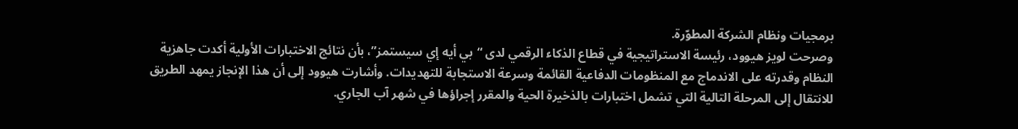برمجيات ونظام الشركة المطوّرة.
وصرحت لويز هيوود، رئيسة الاستراتيجية في قطاع الذكاء الرقمي لدى “بي أيه إي سيستمز”، بأن نتائج الاختبارات الأولية أكدت جاهزية النظام وقدرته على الاندماج مع المنظومات الدفاعية القائمة وسرعة الاستجابة للتهديدات. وأشارت هيوود إلى أن هذا الإنجاز يمهد الطريق للانتقال إلى المرحلة التالية التي تشمل اختبارات بالذخيرة الحية والمقرر إجراؤها في شهر آب الجاري.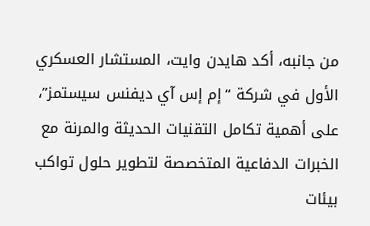من جانبه، أكد هايدن وايت، المستشار العسكري الأول في شركة “إم إس آي ديفنس سيستمز”، على أهمية تكامل التقنيات الحديثة والمرنة مع الخبرات الدفاعية المتخصصة لتطوير حلول تواكب بيئات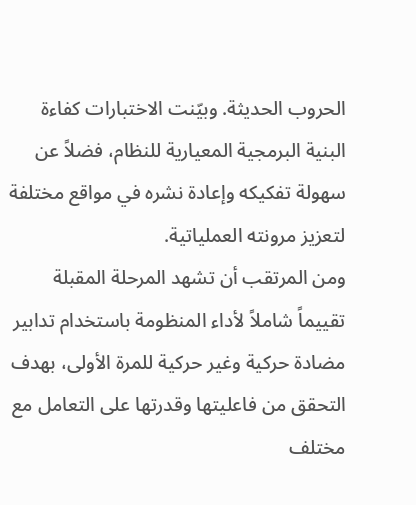الحروب الحديثة. وبيّنت الاختبارات كفاءة البنية البرمجية المعيارية للنظام، فضلاً عن سهولة تفكيكه وإعادة نشره في مواقع مختلفة لتعزيز مرونته العملياتية.
ومن المرتقب أن تشهد المرحلة المقبلة تقييماً شاملاً لأداء المنظومة باستخدام تدابير مضادة حركية وغير حركية للمرة الأولى، بهدف التحقق من فاعليتها وقدرتها على التعامل مع مختلف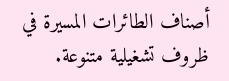أصناف الطائرات المسيرة في ظروف تشغيلية متنوعة.